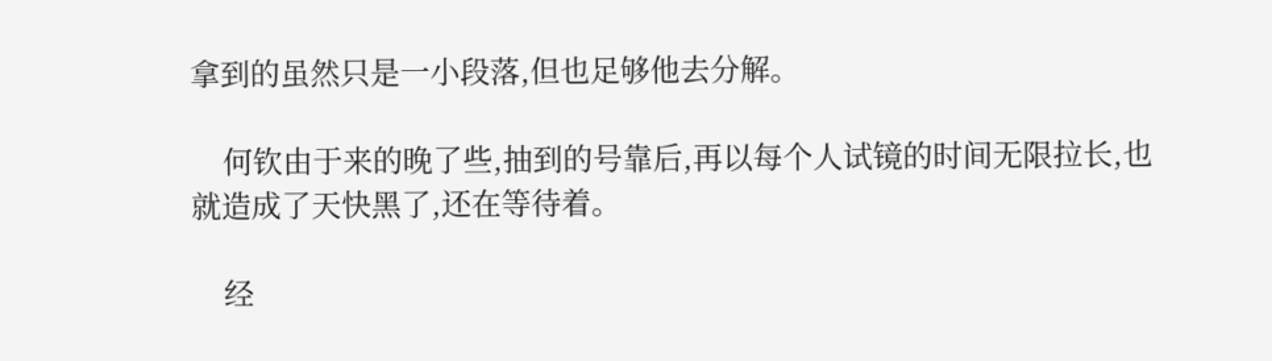拿到的虽然只是一小段落,但也足够他去分解。

    何钦由于来的晚了些,抽到的号靠后,再以每个人试镜的时间无限拉长,也就造成了天快黑了,还在等待着。

    经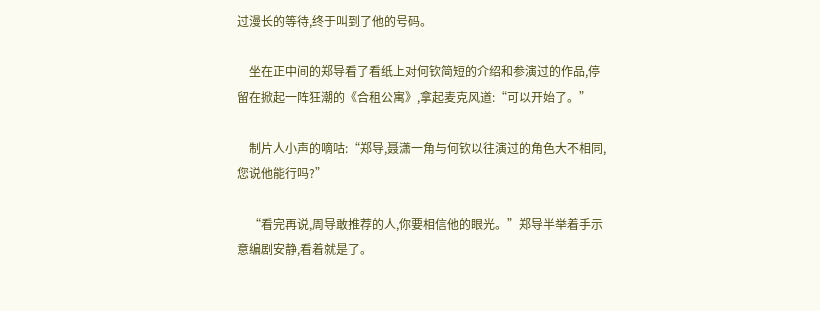过漫长的等待,终于叫到了他的号码。

    坐在正中间的郑导看了看纸上对何钦简短的介绍和参演过的作品,停留在掀起一阵狂潮的《合租公寓》,拿起麦克风道:“可以开始了。”

    制片人小声的嘀咕:“郑导,聂潇一角与何钦以往演过的角色大不相同,您说他能行吗?”

    “看完再说,周导敢推荐的人,你要相信他的眼光。”郑导半举着手示意编剧安静,看着就是了。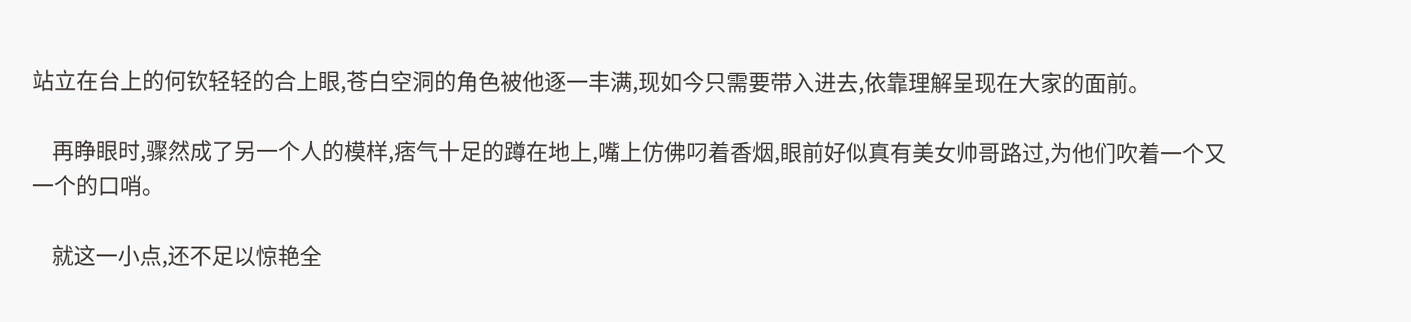站立在台上的何钦轻轻的合上眼,苍白空洞的角色被他逐一丰满,现如今只需要带入进去,依靠理解呈现在大家的面前。

    再睁眼时,骤然成了另一个人的模样,痞气十足的蹲在地上,嘴上仿佛叼着香烟,眼前好似真有美女帅哥路过,为他们吹着一个又一个的口哨。

    就这一小点,还不足以惊艳全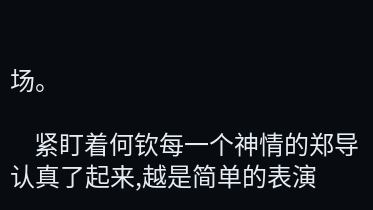场。

    紧盯着何钦每一个神情的郑导认真了起来,越是简单的表演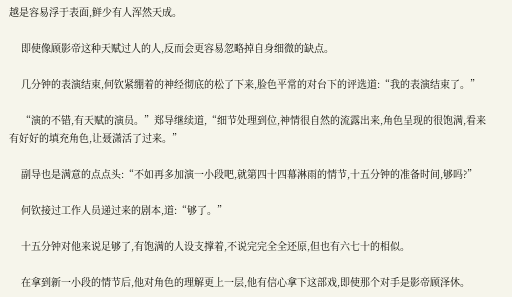越是容易浮于表面,鲜少有人浑然天成。

    即使像顾影帝这种天赋过人的人,反而会更容易忽略掉自身细微的缺点。

    几分钟的表演结束,何钦紧绷着的神经彻底的松了下来,脸色平常的对台下的评选道:“我的表演结束了。”

    “演的不错,有天赋的演员。”郑导继续道,“细节处理到位,神情很自然的流露出来,角色呈现的很饱满,看来有好好的填充角色,让聂潇活了过来。”

    副导也是满意的点点头:“不如再多加演一小段吧,就第四十四幕淋雨的情节,十五分钟的准备时间,够吗?”

    何钦接过工作人员递过来的剧本,道:“够了。”

    十五分钟对他来说足够了,有饱满的人设支撑着,不说完完全全还原,但也有六七十的相似。

    在拿到新一小段的情节后,他对角色的理解更上一层,他有信心拿下这部戏,即使那个对手是影帝顾泽休。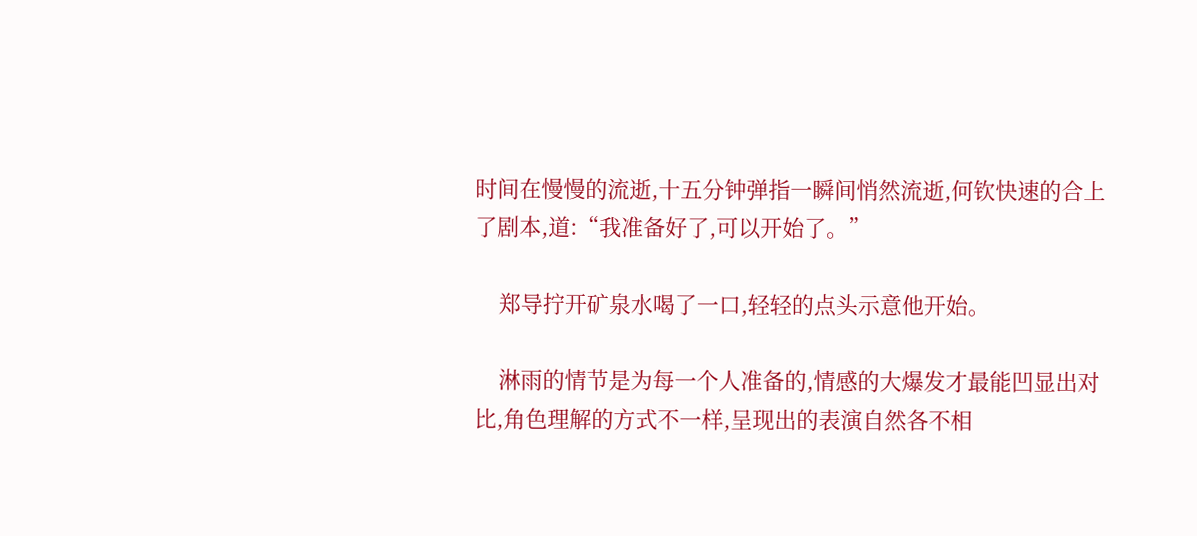时间在慢慢的流逝,十五分钟弹指一瞬间悄然流逝,何钦快速的合上了剧本,道:“我准备好了,可以开始了。”

    郑导拧开矿泉水喝了一口,轻轻的点头示意他开始。

    淋雨的情节是为每一个人准备的,情感的大爆发才最能凹显出对比,角色理解的方式不一样,呈现出的表演自然各不相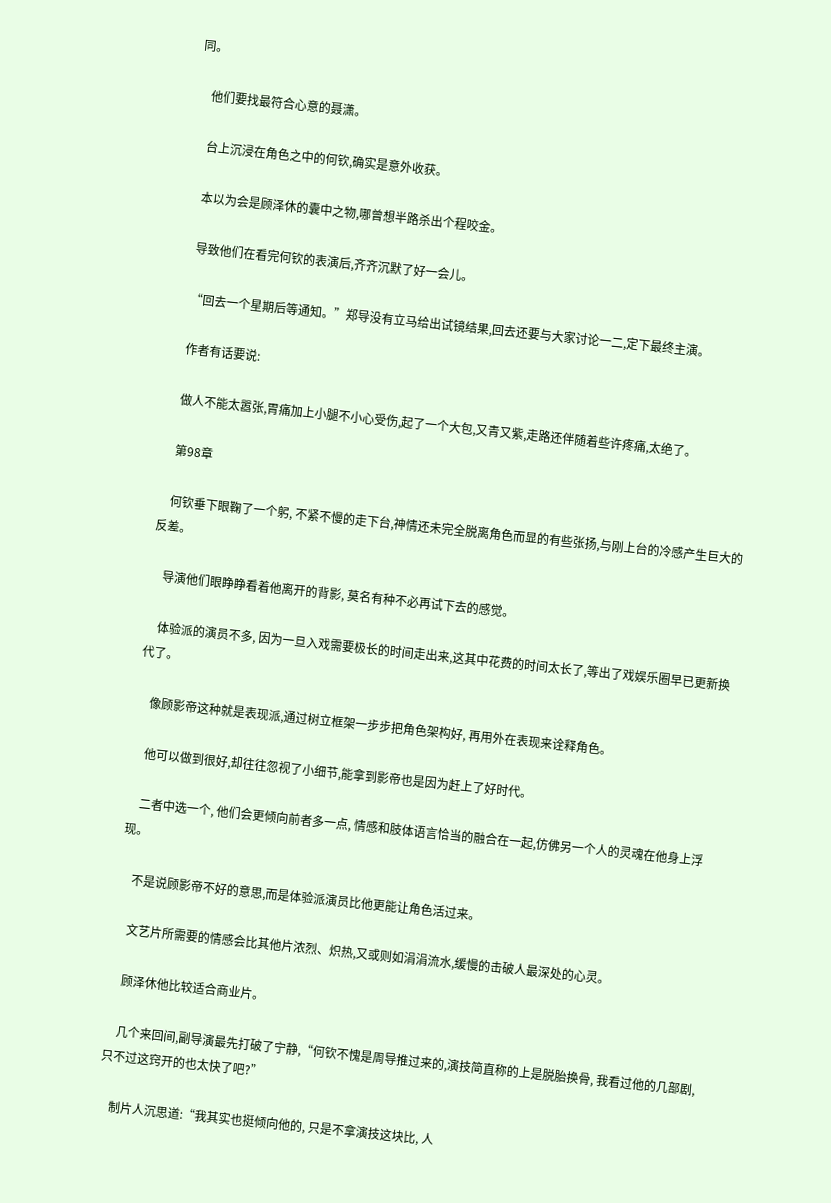同。

    他们要找最符合心意的聂潇。

    台上沉浸在角色之中的何钦,确实是意外收获。

    本以为会是顾泽休的囊中之物,哪曾想半路杀出个程咬金。

    导致他们在看完何钦的表演后,齐齐沉默了好一会儿。

    “回去一个星期后等通知。”郑导没有立马给出试镜结果,回去还要与大家讨论一二,定下最终主演。

    作者有话要说:

    做人不能太嚣张,胃痛加上小腿不小心受伤,起了一个大包,又青又紫,走路还伴随着些许疼痛,太绝了。

    第98章

    何钦垂下眼鞠了一个躬, 不紧不慢的走下台,神情还未完全脱离角色而显的有些张扬,与刚上台的冷感产生巨大的反差。

    导演他们眼睁睁看着他离开的背影, 莫名有种不必再试下去的感觉。

    体验派的演员不多, 因为一旦入戏需要极长的时间走出来,这其中花费的时间太长了,等出了戏娱乐圈早已更新换代了。

    像顾影帝这种就是表现派,通过树立框架一步步把角色架构好, 再用外在表现来诠释角色。

    他可以做到很好,却往往忽视了小细节,能拿到影帝也是因为赶上了好时代。

    二者中选一个, 他们会更倾向前者多一点, 情感和肢体语言恰当的融合在一起,仿佛另一个人的灵魂在他身上浮现。

    不是说顾影帝不好的意思,而是体验派演员比他更能让角色活过来。

    文艺片所需要的情感会比其他片浓烈、炽热,又或则如涓涓流水,缓慢的击破人最深处的心灵。

    顾泽休他比较适合商业片。

    几个来回间,副导演最先打破了宁静,“何钦不愧是周导推过来的,演技简直称的上是脱胎换骨, 我看过他的几部剧, 只不过这窍开的也太快了吧?”

    制片人沉思道:“我其实也挺倾向他的, 只是不拿演技这块比, 人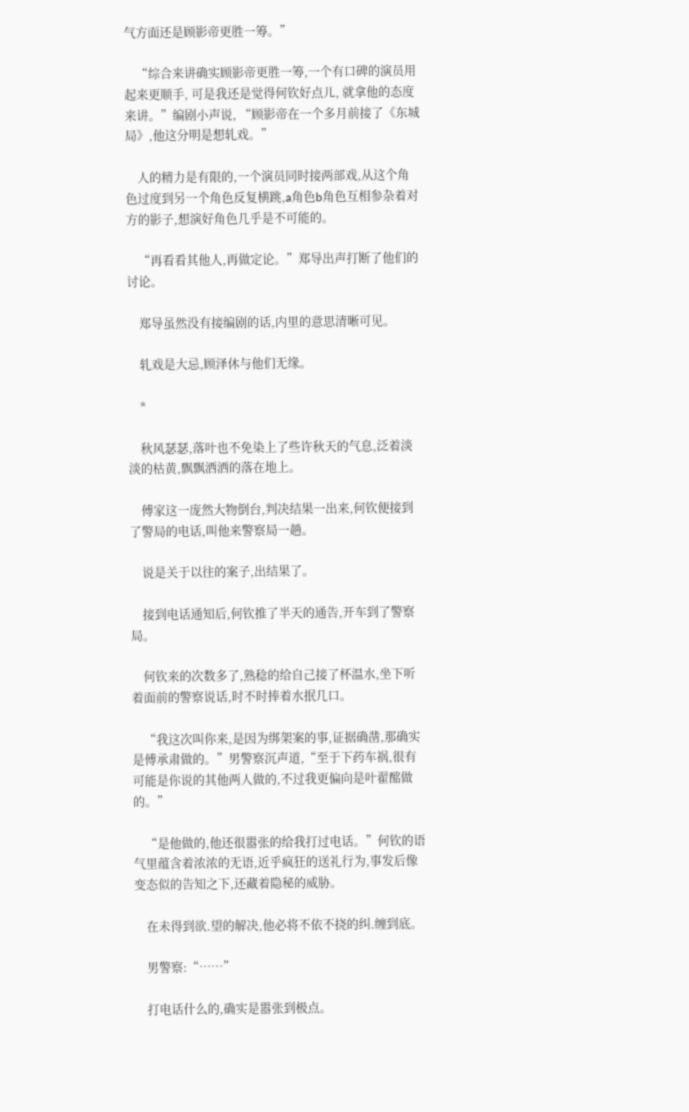气方面还是顾影帝更胜一筹。”

    “综合来讲确实顾影帝更胜一筹,一个有口碑的演员用起来更顺手, 可是我还是觉得何钦好点儿, 就拿他的态度来讲。”编剧小声说, “顾影帝在一个多月前接了《东城局》,他这分明是想轧戏。”

    人的精力是有限的,一个演员同时接两部戏,从这个角色过度到另一个角色反复横跳,a角色b角色互相参杂着对方的影子,想演好角色几乎是不可能的。

    “再看看其他人,再做定论。”郑导出声打断了他们的讨论。

    郑导虽然没有接编剧的话,内里的意思清晰可见。

    轧戏是大忌,顾泽休与他们无缘。

    *

    秋风瑟瑟,落叶也不免染上了些许秋天的气息,泛着淡淡的枯黄,飘飘洒洒的落在地上。

    傅家这一庞然大物倒台,判决结果一出来,何钦便接到了警局的电话,叫他来警察局一趟。

    说是关于以往的案子,出结果了。

    接到电话通知后,何钦推了半天的通告,开车到了警察局。

    何钦来的次数多了,熟稔的给自己接了杯温水,坐下听着面前的警察说话,时不时捧着水抿几口。

    “我这次叫你来,是因为绑架案的事,证据确凿,那确实是傅承肃做的。”男警察沉声道,“至于下药车祸,很有可能是你说的其他两人做的,不过我更偏向是叶翟酩做的。”

    “是他做的,他还很嚣张的给我打过电话。”何钦的语气里蕴含着浓浓的无语,近乎疯狂的送礼行为,事发后像变态似的告知之下,还藏着隐秘的威胁。

    在未得到欲.望的解决,他必将不依不挠的纠.缠到底。

    男警察:“……”

    打电话什么的,确实是嚣张到极点。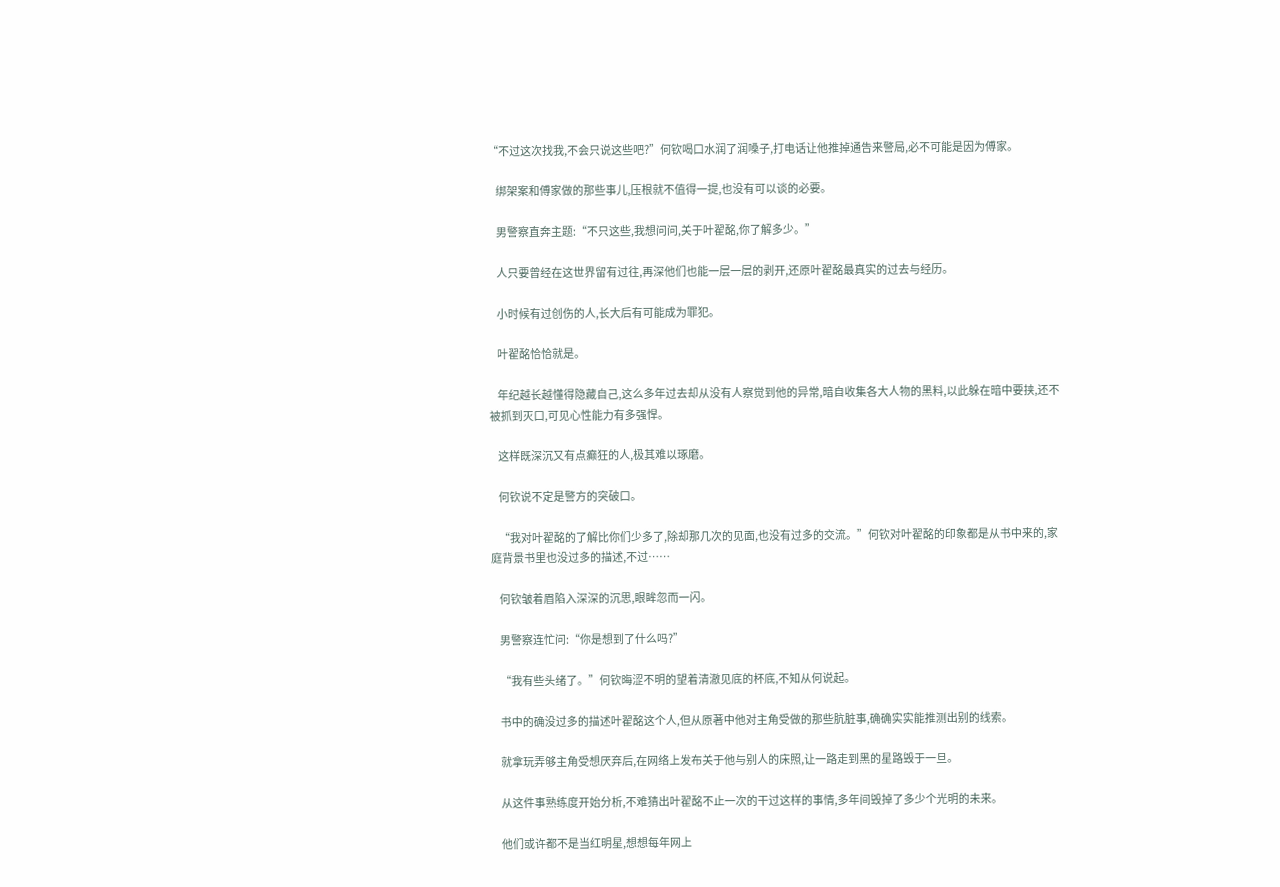“不过这次找我,不会只说这些吧?”何钦喝口水润了润嗓子,打电话让他推掉通告来警局,必不可能是因为傅家。

    绑架案和傅家做的那些事儿,压根就不值得一提,也没有可以谈的必要。

    男警察直奔主题:“不只这些,我想问问,关于叶翟酩,你了解多少。”

    人只要曾经在这世界留有过往,再深他们也能一层一层的剥开,还原叶翟酩最真实的过去与经历。

    小时候有过创伤的人,长大后有可能成为罪犯。

    叶翟酩恰恰就是。

    年纪越长越懂得隐藏自己,这么多年过去却从没有人察觉到他的异常,暗自收集各大人物的黑料,以此躲在暗中要挟,还不被抓到灭口,可见心性能力有多强悍。

    这样既深沉又有点癫狂的人,极其难以琢磨。

    何钦说不定是警方的突破口。

    “我对叶翟酩的了解比你们少多了,除却那几次的见面,也没有过多的交流。”何钦对叶翟酩的印象都是从书中来的,家庭背景书里也没过多的描述,不过……

    何钦皱着眉陷入深深的沉思,眼眸忽而一闪。

    男警察连忙问:“你是想到了什么吗?”

    “我有些头绪了。”何钦晦涩不明的望着清澈见底的杯底,不知从何说起。

    书中的确没过多的描述叶翟酩这个人,但从原著中他对主角受做的那些肮脏事,确确实实能推测出别的线索。

    就拿玩弄够主角受想厌弃后,在网络上发布关于他与别人的床照,让一路走到黑的星路毁于一旦。

    从这件事熟练度开始分析,不难猜出叶翟酩不止一次的干过这样的事情,多年间毁掉了多少个光明的未来。

    他们或许都不是当红明星,想想每年网上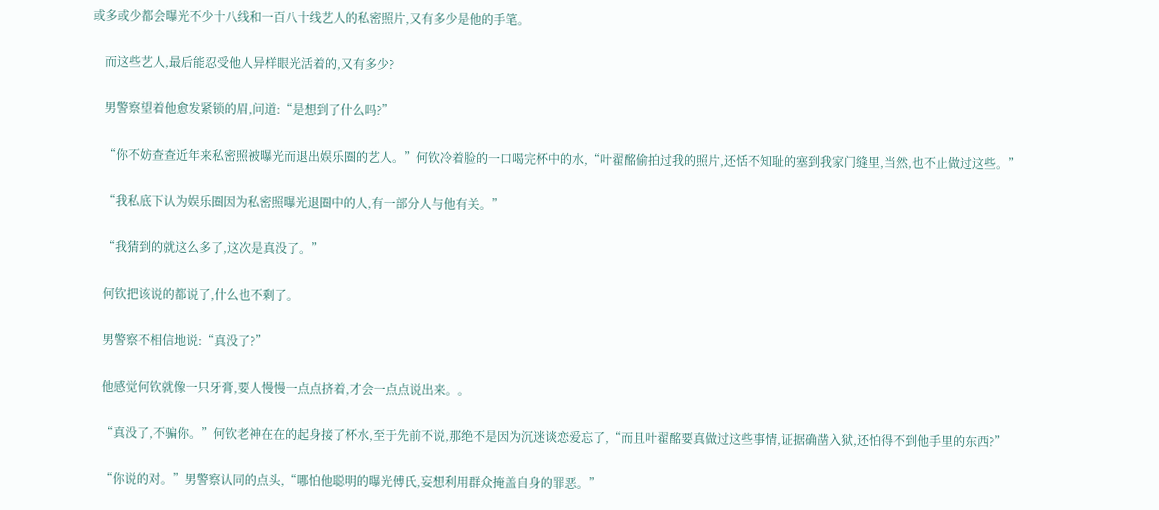或多或少都会曝光不少十八线和一百八十线艺人的私密照片,又有多少是他的手笔。

    而这些艺人,最后能忍受他人异样眼光活着的,又有多少?

    男警察望着他愈发紧锁的眉,问道:“是想到了什么吗?”

    “你不妨查查近年来私密照被曝光而退出娱乐圈的艺人。”何钦冷着脸的一口喝完杯中的水,“叶翟酩偷拍过我的照片,还恬不知耻的塞到我家门缝里,当然,也不止做过这些。”

    “我私底下认为娱乐圈因为私密照曝光退圈中的人,有一部分人与他有关。”

    “我猜到的就这么多了,这次是真没了。”

    何钦把该说的都说了,什么也不剩了。

    男警察不相信地说:“真没了?”

    他感觉何钦就像一只牙膏,要人慢慢一点点挤着,才会一点点说出来。。

    “真没了,不骗你。”何钦老神在在的起身接了杯水,至于先前不说,那绝不是因为沉迷谈恋爱忘了,“而且叶翟酩要真做过这些事情,证据确凿入狱,还怕得不到他手里的东西?”

    “你说的对。”男警察认同的点头,“哪怕他聪明的曝光傅氏,妄想利用群众掩盖自身的罪恶。”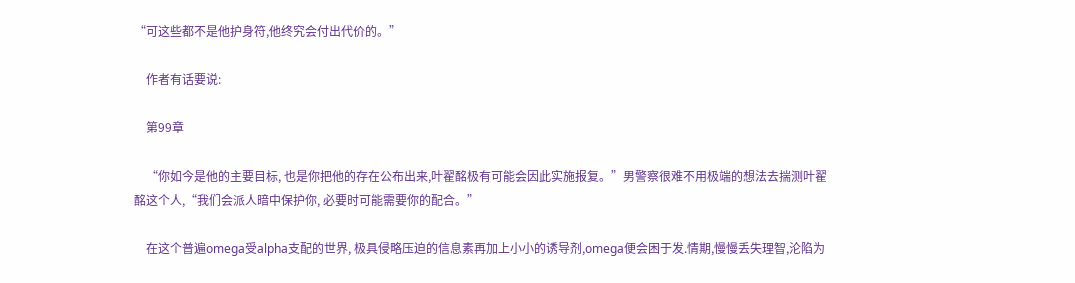“可这些都不是他护身符,他终究会付出代价的。”

    作者有话要说:

    第99章

    “你如今是他的主要目标, 也是你把他的存在公布出来,叶翟酩极有可能会因此实施报复。”男警察很难不用极端的想法去揣测叶翟酩这个人,“我们会派人暗中保护你, 必要时可能需要你的配合。”

    在这个普遍omega受alpha支配的世界, 极具侵略压迫的信息素再加上小小的诱导剂,omega便会困于发.情期,慢慢丢失理智,沦陷为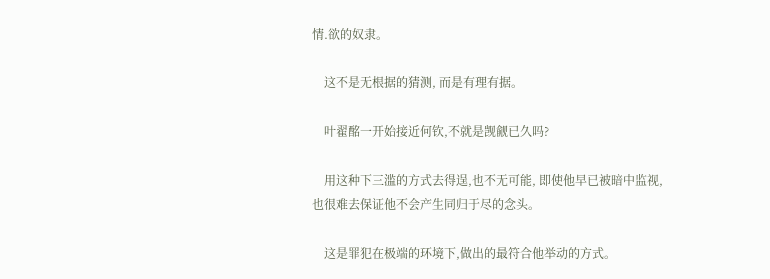情.欲的奴隶。

    这不是无根据的猜测, 而是有理有据。

    叶翟酩一开始接近何钦,不就是觊觎已久吗?

    用这种下三滥的方式去得逞,也不无可能, 即使他早已被暗中监视, 也很难去保证他不会产生同归于尽的念头。

    这是罪犯在极端的环境下,做出的最符合他举动的方式。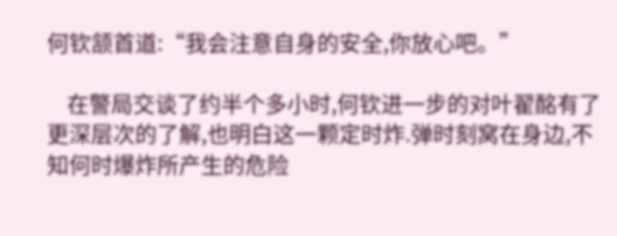何钦颔首道:“我会注意自身的安全,你放心吧。”

    在警局交谈了约半个多小时,何钦进一步的对叶翟酩有了更深层次的了解,也明白这一颗定时炸.弹时刻窝在身边,不知何时爆炸所产生的危险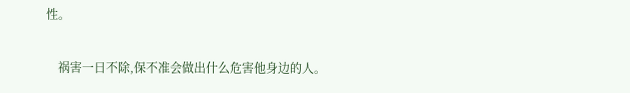性。

    祸害一日不除,保不准会做出什么危害他身边的人。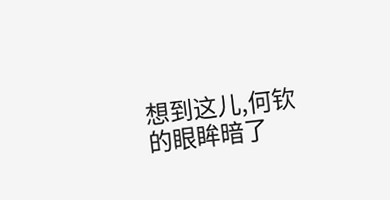想到这儿,何钦的眼眸暗了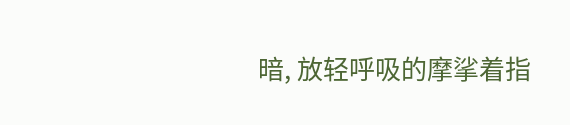暗, 放轻呼吸的摩挲着指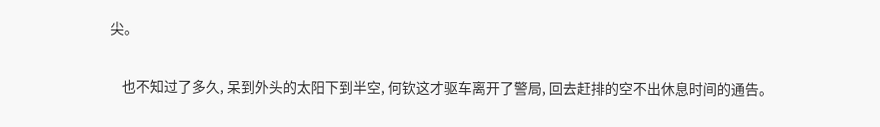尖。

    也不知过了多久, 呆到外头的太阳下到半空, 何钦这才驱车离开了警局, 回去赶排的空不出休息时间的通告。